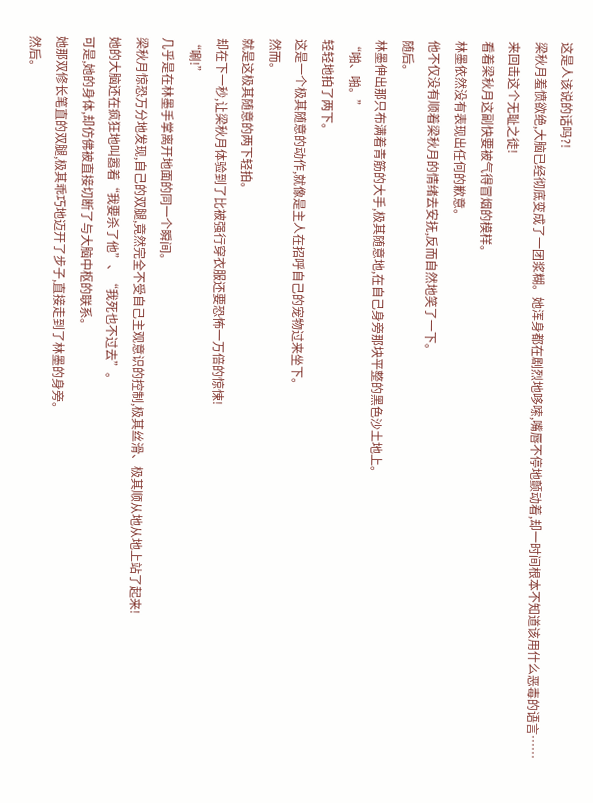这是人该说的话吗?!
梁秋月羞愤欲绝,大脑已经彻底变成了一团浆糊。她浑身都在剧烈地哆嗦,嘴唇不停地颤动着,却一时间根本不知道该用什么恶毒的语言……
来回击这个无耻之徒!
看着梁秋月这副快要被气得冒烟的模样。
林墨依然没有表现出任何的歉意。
他不仅没有顺着梁秋月的情绪去安抚,反而自然地笑了一下。
随后。
林墨伸出那只布满着青筋的大手,极其随意地,在自己身旁那块平整的黑色沙土地上。
“啪、啪。”
轻轻地拍了两下。
这是一个极其随意的动作,就像是主人在招呼自己的宠物过来坐下。
然而。
就是这极其随意的两下轻拍。
却在下一秒,让梁秋月体验到了比被强行穿衣服还要恐怖一万倍的惊悚!
“唰!”
几乎是在林墨手掌离开地面的同一个瞬间。
梁秋月惊恐万分地发现,自己的双腿,竟然完全不受自己主观意识的控制,极其丝滑、极其顺从地从地上站了起来!
她的大脑还在疯狂地叫嚣着“我要杀了他”、“我死也不过去”。
可是,她的身体,却仿佛被直接切断了与大脑中枢的联系。
她那双修长笔直的双腿,极其乖巧地迈开了步子,直接走到了林墨的身旁。
然后。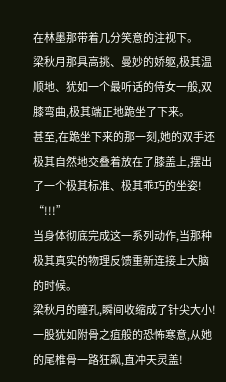在林墨那带着几分笑意的注视下。
梁秋月那具高挑、曼妙的娇躯,极其温顺地、犹如一个最听话的侍女一般,双膝弯曲,极其端正地跪坐了下来。
甚至,在跪坐下来的那一刻,她的双手还极其自然地交叠着放在了膝盖上,摆出了一个极其标准、极其乖巧的坐姿!
“!!!”
当身体彻底完成这一系列动作,当那种极其真实的物理反馈重新连接上大脑的时候。
梁秋月的瞳孔,瞬间收缩成了针尖大小!
一股犹如附骨之疽般的恐怖寒意,从她的尾椎骨一路狂飙,直冲天灵盖!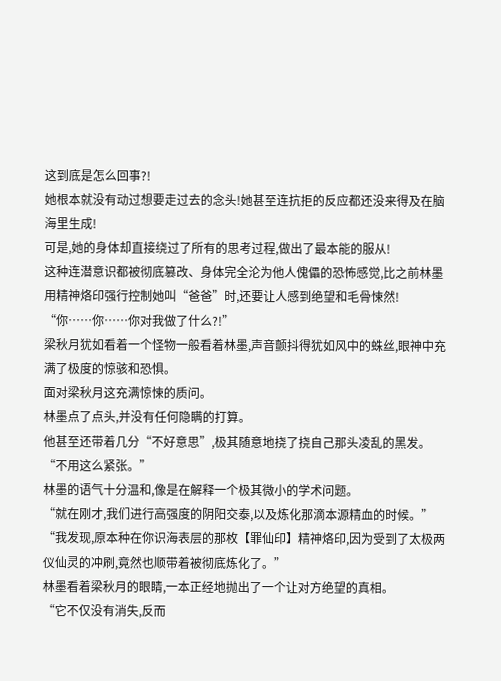这到底是怎么回事?!
她根本就没有动过想要走过去的念头!她甚至连抗拒的反应都还没来得及在脑海里生成!
可是,她的身体却直接绕过了所有的思考过程,做出了最本能的服从!
这种连潜意识都被彻底篡改、身体完全沦为他人傀儡的恐怖感觉,比之前林墨用精神烙印强行控制她叫“爸爸”时,还要让人感到绝望和毛骨悚然!
“你……你……你对我做了什么?!”
梁秋月犹如看着一个怪物一般看着林墨,声音颤抖得犹如风中的蛛丝,眼神中充满了极度的惊骇和恐惧。
面对梁秋月这充满惊悚的质问。
林墨点了点头,并没有任何隐瞒的打算。
他甚至还带着几分“不好意思”,极其随意地挠了挠自己那头凌乱的黑发。
“不用这么紧张。”
林墨的语气十分温和,像是在解释一个极其微小的学术问题。
“就在刚才,我们进行高强度的阴阳交泰,以及炼化那滴本源精血的时候。”
“我发现,原本种在你识海表层的那枚【罪仙印】精神烙印,因为受到了太极两仪仙灵的冲刷,竟然也顺带着被彻底炼化了。”
林墨看着梁秋月的眼睛,一本正经地抛出了一个让对方绝望的真相。
“它不仅没有消失,反而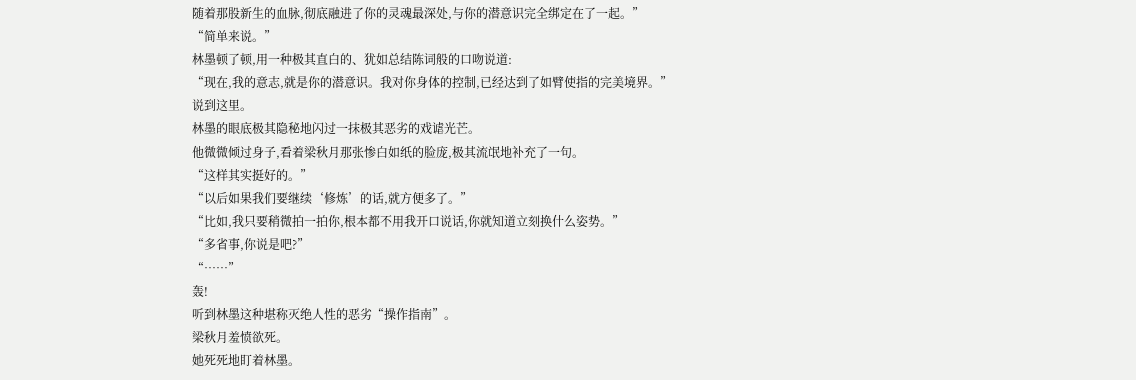随着那股新生的血脉,彻底融进了你的灵魂最深处,与你的潜意识完全绑定在了一起。”
“简单来说。”
林墨顿了顿,用一种极其直白的、犹如总结陈词般的口吻说道:
“现在,我的意志,就是你的潜意识。我对你身体的控制,已经达到了如臂使指的完美境界。”
说到这里。
林墨的眼底极其隐秘地闪过一抹极其恶劣的戏谑光芒。
他微微倾过身子,看着梁秋月那张惨白如纸的脸庞,极其流氓地补充了一句。
“这样其实挺好的。”
“以后如果我们要继续‘修炼’的话,就方便多了。”
“比如,我只要稍微拍一拍你,根本都不用我开口说话,你就知道立刻换什么姿势。”
“多省事,你说是吧?”
“……”
轰!
听到林墨这种堪称灭绝人性的恶劣“操作指南”。
梁秋月羞愤欲死。
她死死地盯着林墨。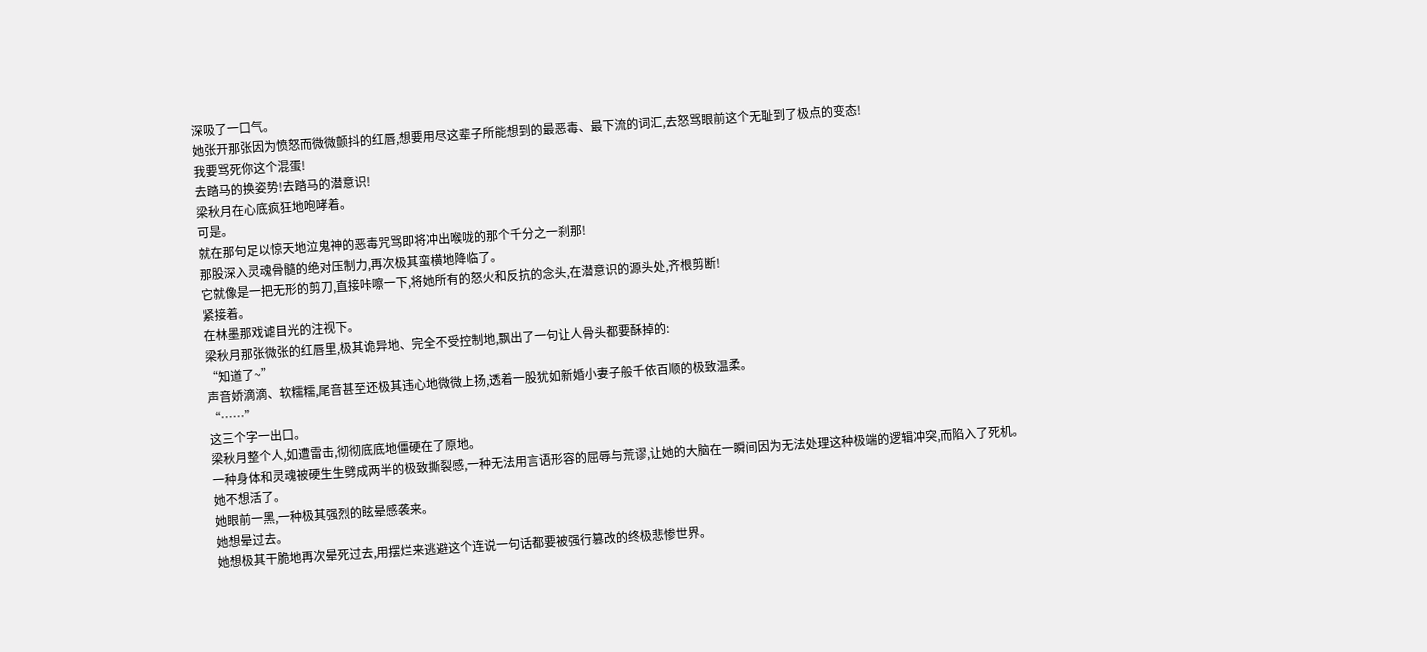深吸了一口气。
她张开那张因为愤怒而微微颤抖的红唇,想要用尽这辈子所能想到的最恶毒、最下流的词汇,去怒骂眼前这个无耻到了极点的变态!
我要骂死你这个混蛋!
去踏马的换姿势!去踏马的潜意识!
梁秋月在心底疯狂地咆哮着。
可是。
就在那句足以惊天地泣鬼神的恶毒咒骂即将冲出喉咙的那个千分之一刹那!
那股深入灵魂骨髓的绝对压制力,再次极其蛮横地降临了。
它就像是一把无形的剪刀,直接咔嚓一下,将她所有的怒火和反抗的念头,在潜意识的源头处,齐根剪断!
紧接着。
在林墨那戏谑目光的注视下。
梁秋月那张微张的红唇里,极其诡异地、完全不受控制地,飘出了一句让人骨头都要酥掉的:
“知道了~”
声音娇滴滴、软糯糯,尾音甚至还极其违心地微微上扬,透着一股犹如新婚小妻子般千依百顺的极致温柔。
“……”
这三个字一出口。
梁秋月整个人,如遭雷击,彻彻底底地僵硬在了原地。
一种身体和灵魂被硬生生劈成两半的极致撕裂感,一种无法用言语形容的屈辱与荒谬,让她的大脑在一瞬间因为无法处理这种极端的逻辑冲突,而陷入了死机。
她不想活了。
她眼前一黑,一种极其强烈的眩晕感袭来。
她想晕过去。
她想极其干脆地再次晕死过去,用摆烂来逃避这个连说一句话都要被强行篡改的终极悲惨世界。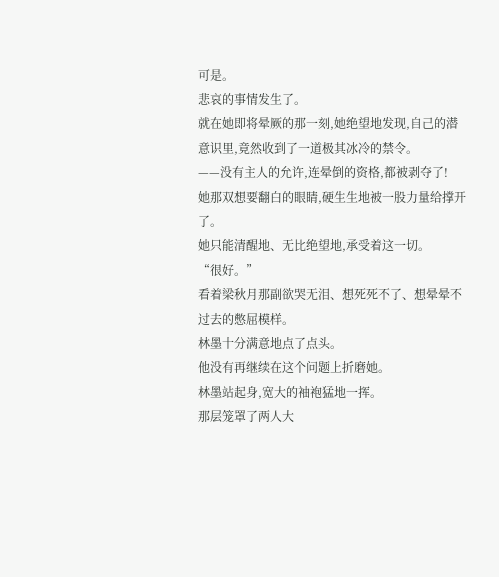可是。
悲哀的事情发生了。
就在她即将晕厥的那一刻,她绝望地发现,自己的潜意识里,竟然收到了一道极其冰冷的禁令。
——没有主人的允许,连晕倒的资格,都被剥夺了!
她那双想要翻白的眼睛,硬生生地被一股力量给撑开了。
她只能清醒地、无比绝望地,承受着这一切。
“很好。”
看着梁秋月那副欲哭无泪、想死死不了、想晕晕不过去的憋屈模样。
林墨十分满意地点了点头。
他没有再继续在这个问题上折磨她。
林墨站起身,宽大的袖袍猛地一挥。
那层笼罩了两人大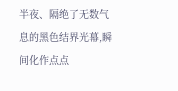半夜、隔绝了无数气息的黑色结界光幕,瞬间化作点点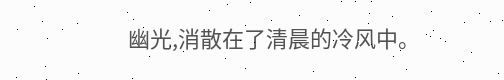幽光,消散在了清晨的冷风中。